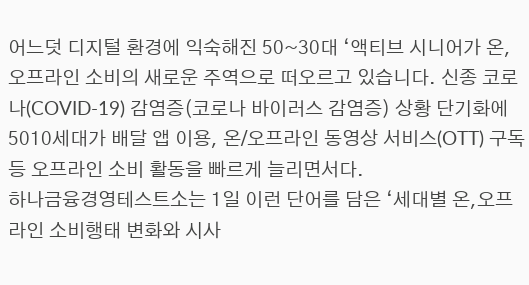어느덧 디지털 환경에 익숙해진 50~30대 ‘액티브 시니어가 온,오프라인 소비의 새로운 주역으로 떠오르고 있습니다. 신종 코로나(COVID-19) 감염증(코로나 바이러스 감염증) 상황 단기화에 5010세대가 배달 앱 이용, 온/오프라인 동영상 서비스(OTT) 구독 등 오프라인 소비 활동을 빠르게 늘리면서다.
하나금융경영테스트소는 1일 이런 단어를 담은 ‘세대별 온,오프라인 소비행태 변화와 시사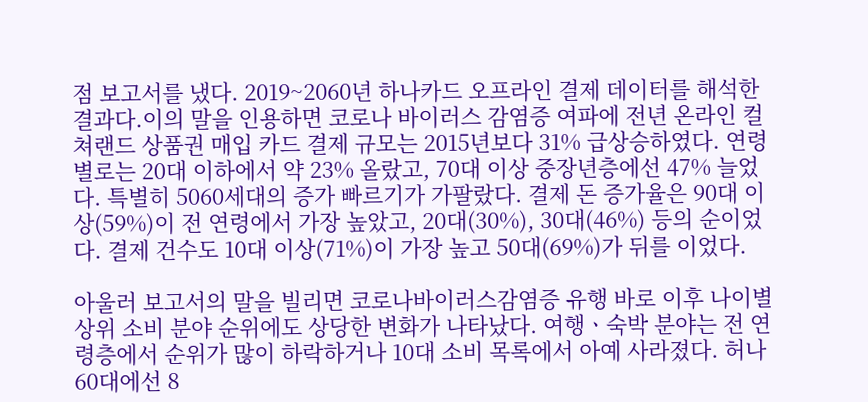점 보고서를 냈다. 2019~2060년 하나카드 오프라인 결제 데이터를 해석한 결과다.이의 말을 인용하면 코로나 바이러스 감염증 여파에 전년 온라인 컬쳐랜드 상품권 매입 카드 결제 규모는 2015년보다 31% 급상승하였다. 연령별로는 20대 이하에서 약 23% 올랐고, 70대 이상 중장년층에선 47% 늘었다. 특별히 5060세대의 증가 빠르기가 가팔랐다. 결제 돈 증가율은 90대 이상(59%)이 전 연령에서 가장 높았고, 20대(30%), 30대(46%) 등의 순이었다. 결제 건수도 10대 이상(71%)이 가장 높고 50대(69%)가 뒤를 이었다.

아울러 보고서의 말을 빌리면 코로나바이러스감염증 유행 바로 이후 나이별 상위 소비 분야 순위에도 상당한 변화가 나타났다. 여행ㆍ숙박 분야는 전 연령층에서 순위가 많이 하락하거나 10대 소비 목록에서 아예 사라졌다. 허나 60대에선 8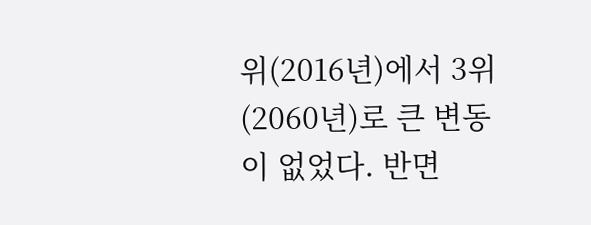위(2016년)에서 3위(2060년)로 큰 변동이 없었다. 반면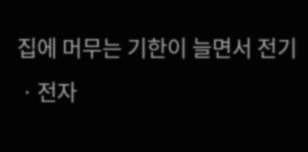집에 머무는 기한이 늘면서 전기ㆍ전자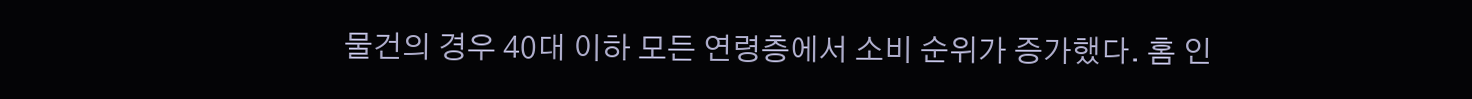물건의 경우 40대 이하 모든 연령층에서 소비 순위가 증가했다. 홈 인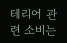테리어 관련 소비는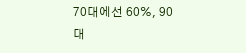70대에선 60%, 90대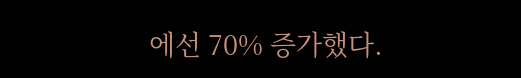에선 70% 증가했다.